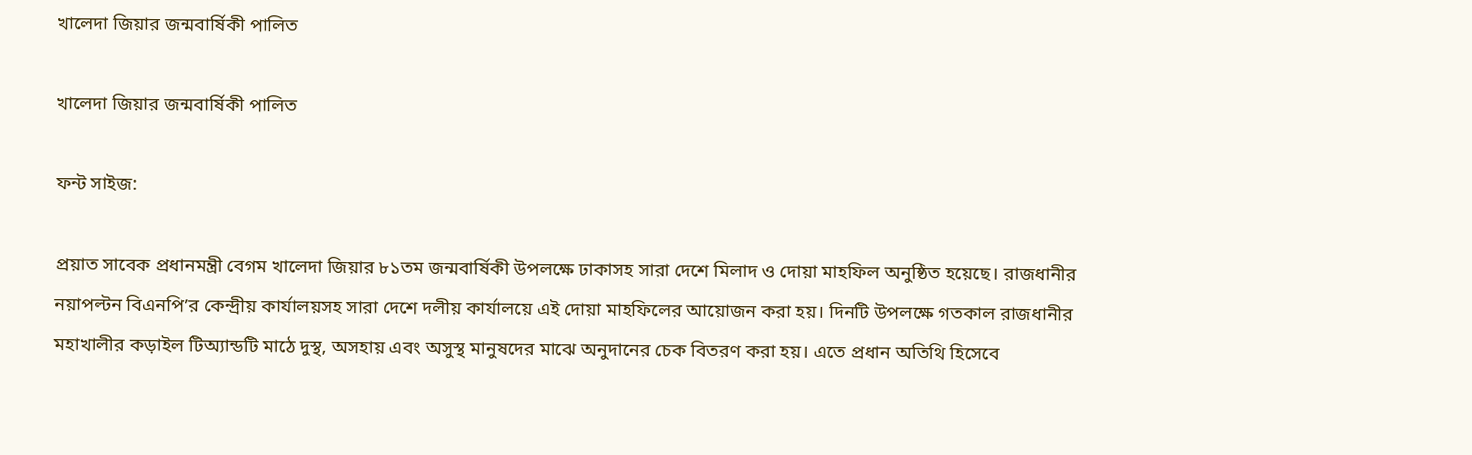খালেদা জিয়ার জন্মবার্ষিকী পালিত

খালেদা জিয়ার জন্মবার্ষিকী পালিত

ফন্ট সাইজ:

প্রয়াত সাবেক প্রধানমন্ত্রী বেগম খালেদা জিয়ার ৮১তম জন্মবার্ষিকী উপলক্ষে ঢাকাসহ সারা দেশে মিলাদ ও দোয়া মাহফিল অনুষ্ঠিত হয়েছে। রাজধানীর নয়াপল্টন বিএনপি’র কেন্দ্রীয় কার্যালয়সহ সারা দেশে দলীয় কার্যালয়ে এই দোয়া মাহফিলের আয়োজন করা হয়। দিনটি উপলক্ষে গতকাল রাজধানীর মহাখালীর কড়াইল টিঅ্যান্ডটি মাঠে দুস্থ, অসহায় এবং অসুস্থ মানুষদের মাঝে অনুদানের চেক বিতরণ করা হয়। এতে প্রধান অতিথি হিসেবে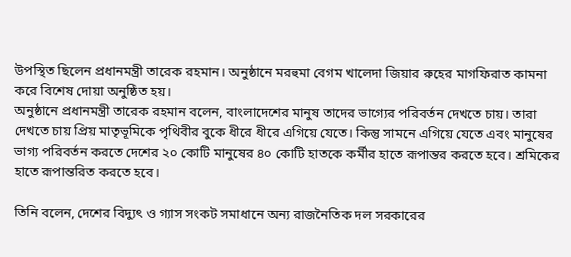উপস্থিত ছিলেন প্রধানমন্ত্রী তারেক রহমান। অনুষ্ঠানে মরহুমা বেগম খালেদা জিয়ার রুহের মাগফিরাত কামনা করে বিশেষ দোয়া অনুষ্ঠিত হয়।
অনুষ্ঠানে প্রধানমন্ত্রী তারেক রহমান বলেন, বাংলাদেশের মানুষ তাদের ভাগ্যের পরিবর্তন দেখতে চায়। তারা দেখতে চায় প্রিয় মাতৃভূমিকে পৃথিবীর বুকে ধীরে ধীরে এগিয়ে যেতে। কিন্তু সামনে এগিয়ে যেতে এবং মানুষের ভাগ্য পরিবর্তন করতে দেশের ২০ কোটি মানুষের ৪০ কোটি হাতকে কর্মীর হাতে রূপান্তর করতে হবে। শ্রমিকের হাতে রূপান্তরিত করতে হবে।

তিনি বলেন, দেশের বিদ্যুৎ ও গ্যাস সংকট সমাধানে অন্য রাজনৈতিক দল সরকারের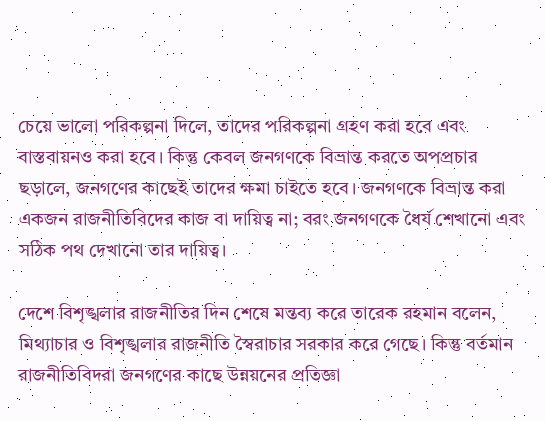চেয়ে ভালো পরিকল্পনা দিলে, তাদের পরিকল্পনা গ্রহণ করা হবে এবং বাস্তবায়নও করা হবে। কিন্তু কেবল জনগণকে বিভ্রান্ত করতে অপপ্রচার ছড়ালে, জনগণের কাছেই তাদের ক্ষমা চাইতে হবে। জনগণকে বিভ্রান্ত করা একজন রাজনীতিবিদের কাজ বা দায়িত্ব না; বরং জনগণকে ধৈর্য শেখানো এবং সঠিক পথ দেখানো তার দায়িত্ব।

দেশে বিশৃঙ্খলার রাজনীতির দিন শেষে মন্তব্য করে তারেক রহমান বলেন, মিথ্যাচার ও বিশৃঙ্খলার রাজনীতি স্বৈরাচার সরকার করে গেছে। কিন্তু বর্তমান রাজনীতিবিদরা জনগণের কাছে উন্নয়নের প্রতিজ্ঞা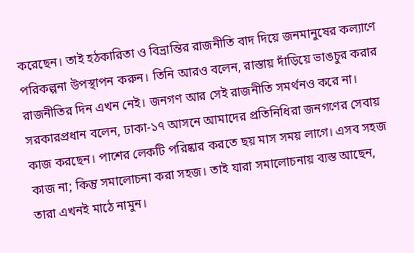করেছেন। তাই হঠকারিতা ও বিভ্রান্তির রাজনীতি বাদ দিয়ে জনমানুষের কল্যাণে পরিকল্পনা উপস্থাপন করুন। তিনি আরও বলেন, রাস্তায় দাঁড়িয়ে ভাঙচুর করার রাজনীতির দিন এখন নেই। জনগণ আর সেই রাজনীতি সমর্থনও করে না। সরকারপ্রধান বলেন, ঢাকা-১৭ আসনে আমাদের প্রতিনিধিরা জনগণের সেবায় কাজ করছেন। পাশের লেকটি পরিষ্কার করতে ছয় মাস সময় লাগে। এসব সহজ কাজ না; কিন্তু সমালোচনা করা সহজ। তাই যারা সমালোচনায় ব্যস্ত আছেন, তারা এখনই মাঠে নামুন।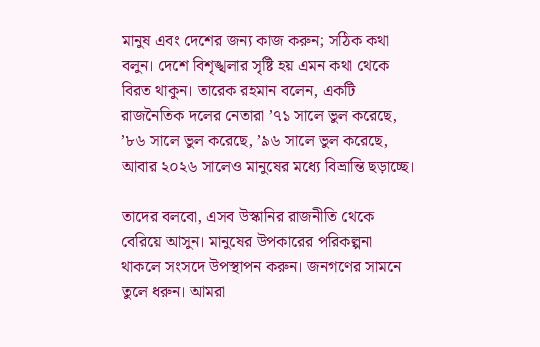মানুষ এবং দেশের জন্য কাজ করুন; সঠিক কথা বলুন। দেশে বিশৃঙ্খলার সৃষ্টি হয় এমন কথা থেকে বিরত থাকুন। তারেক রহমান বলেন, একটি রাজনৈতিক দলের নেতারা ’৭১ সালে ভুল করেছে, ’৮৬ সালে ভুল করেছে, ’৯৬ সালে ভুল করেছে, আবার ২০২৬ সালেও মানুষের মধ্যে বিভ্রান্তি ছড়াচ্ছে।

তাদের বলবো, এসব উস্কানির রাজনীতি থেকে বেরিয়ে আসুন। মানুষের উপকারের পরিকল্পনা থাকলে সংসদে উপস্থাপন করুন। জনগণের সামনে তুলে ধরুন। আমরা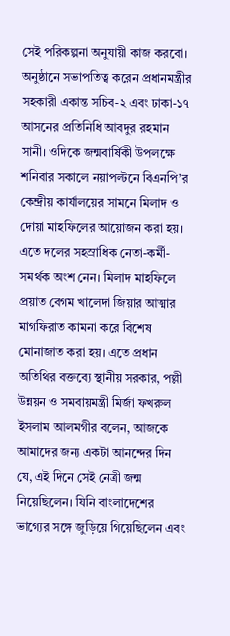সেই পরিকল্পনা অনুযায়ী কাজ করবো। অনুষ্ঠানে সভাপতিত্ব করেন প্রধানমন্ত্রীর সহকারী একান্ত সচিব-২ এবং ঢাকা-১৭ আসনের প্রতিনিধি আবদুর রহমান সানী। ওদিকে জন্মবার্ষিকী উপলক্ষে শনিবার সকালে নয়াপল্টনে বিএনপি’র কেন্দ্রীয় কার্যালয়ের সামনে মিলাদ ও দোয়া মাহফিলের আয়োজন করা হয়। এতে দলের সহস্রাধিক নেতা-কর্মী-সমর্থক অংশ নেন। মিলাদ মাহফিলে প্রয়াত বেগম খালেদা জিয়ার আত্মার মাগফিরাত কামনা করে বিশেষ মোনাজাত করা হয়। এতে প্রধান অতিথির বক্তব্যে স্থানীয় সরকার, পল্লী উন্নয়ন ও সমবায়মন্ত্রী মির্জা ফখরুল ইসলাম আলমগীর বলেন, আজকে আমাদের জন্য একটা আনন্দের দিন যে, এই দিনে সেই নেত্রী জন্ম নিয়েছিলেন। যিনি বাংলাদেশের ভাগ্যের সঙ্গে জুড়িয়ে গিয়েছিলেন এবং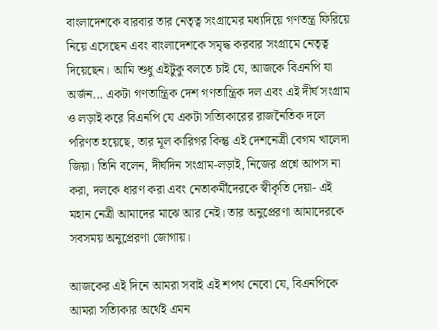বাংলাদেশকে বারবার তার নেতৃত্ব সংগ্রামের মধ্যদিয়ে গণতন্ত্র ফিরিয়ে নিয়ে এসেছেন এবং বাংলাদেশকে সমৃদ্ধ করবার সংগ্রামে নেতৃত্ব দিয়েছেন। আমি শুধু এইটুকু বলতে চাই যে, আজকে বিএনপি যা অর্জন... একটা গণতান্ত্রিক দেশ গণতান্ত্রিক দল এবং এই দীর্ঘ সংগ্রাম ও লড়াই করে বিএনপি যে একটা সত্যিকারের রাজনৈতিক দলে পরিণত হয়েছে, তার মূল কারিগর কিন্তু এই দেশনেত্রী বেগম খালেদা জিয়া। তিনি বলেন, দীর্ঘদিন সংগ্রাম-লড়াই, নিজের প্রশ্নে আপস না করা, দলকে ধারণ করা এবং নেতাকর্মীদেরকে স্বীকৃতি দেয়া- এই মহান নেত্রী আমাদের মাঝে আর নেই। তার অনুপ্রেরণা আমাদেরকে সবসময় অনুপ্রেরণা জোগায়।

আজকের এই দিনে আমরা সবাই এই শপথ নেবো যে, বিএনপিকে আমরা সত্যিকার অর্থেই এমন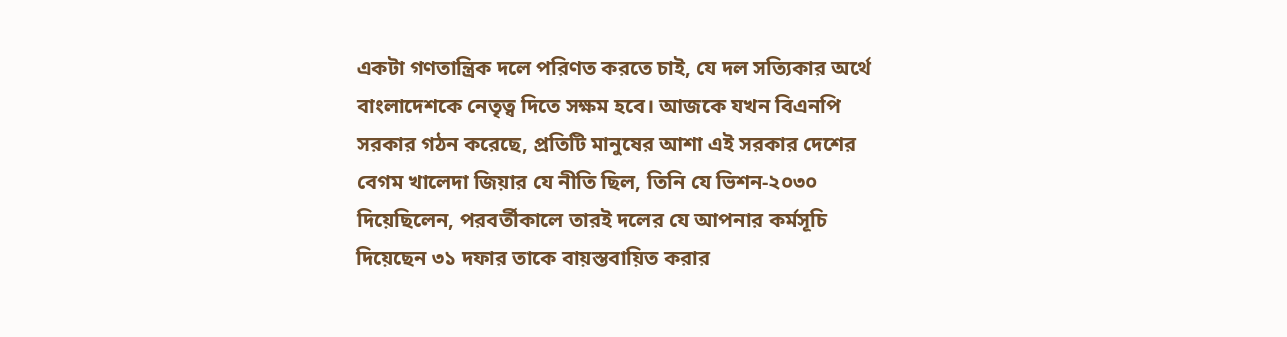একটা গণতান্ত্রিক দলে পরিণত করতে চাই, যে দল সত্যিকার অর্থে বাংলাদেশকে নেতৃত্ব দিতে সক্ষম হবে। আজকে যখন বিএনপি সরকার গঠন করেছে, প্রতিটি মানুষের আশা এই সরকার দেশের বেগম খালেদা জিয়ার যে নীতি ছিল, তিনি যে ভিশন-২০৩০ দিয়েছিলেন, পরবর্তীকালে তারই দলের যে আপনার কর্মসূচি দিয়েছেন ৩১ দফার তাকে বায়স্তবায়িত করার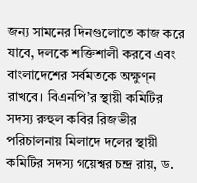জন্য সামনের দিনগুলোতে কাজ করে যাবে, দলকে শক্তিশালী করবে এবং বাংলাদেশের সর্বমতকে অক্ষুণ্ন রাখবে। বিএনপি’র স্থায়ী কমিটির সদস্য রুহুল কবির রিজভীর পরিচালনায় মিলাদে দলের স্থায়ী কমিটির সদস্য গয়েশ্বর চন্দ্র রায়, ড.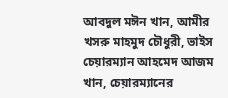আবদুল মঈন খান, আমীর খসরু মাহমুদ চৌধুরী, ভাইস চেয়ারম্যান আহমেদ আজম খান, চেয়ারম্যানের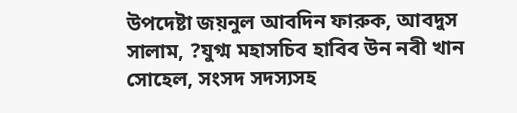উপদেষ্টা জয়নুল আবদিন ফারুক, আবদুস সালাম, ?যুগ্ম মহাসচিব হাবিব উন নবী খান সোহেল, সংসদ সদস্যসহ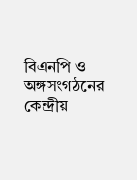বিএনপি ও অঙ্গসংগঠনের কেন্দ্রীয়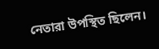নেতারা উপস্থিত ছিলেন।